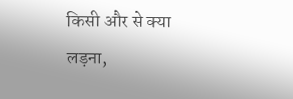किसी और से क्या लड़ना,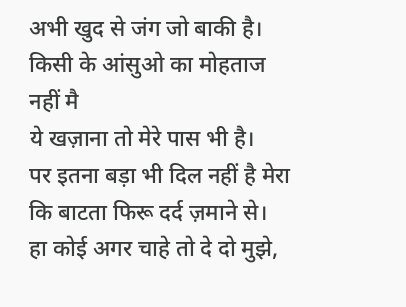अभी खुद से जंग जो बाकी है।
किसी के आंसुओ का मोहताज नहीं मै
ये खज़ाना तो मेरे पास भी है।
पर इतना बड़ा भी दिल नहीं है मेरा
कि बाटता फिरू दर्द ज़माने से।
हा कोई अगर चाहे तो दे दो मुझे,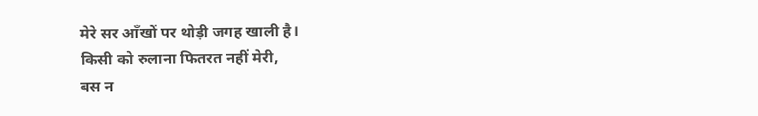मेरे सर आँखों पर थोड़ी जगह खाली है।
किसी को रुलाना फितरत नहीं मेरी,
बस न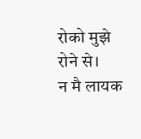रोको मुझे रोने से।
न मै लायक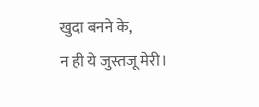खुदा बनने के,
न ही ये जुस्तजू मेरी।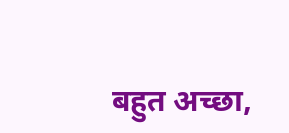बहुत अच्छा,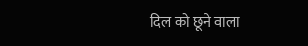दिल को छूने वाला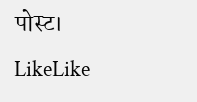पोस्ट।
LikeLike